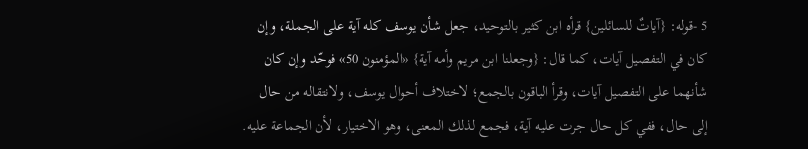5 -قوله: {آياتٌ للسائلين} قرأه ابن كثير بالتوحيد، جعل شأن يوسف كله آية على الجملة، وإن كان في التفصيل آيات، كما قال: {وجعلنا ابن مريم وأمه آية} «المؤمنون 50» فوحّد وإن كان شأنهما على التفصيل آيات، وقرأ الباقون بالجمع؛ لاختلاف أحوال يوسف، ولانتقاله من حال إلى حال، ففي كل حال جرت عليه آية، فجمع لذلك المعنى، وهو الاختيار، لأن الجماعة عليه.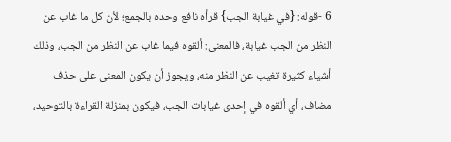6 -قوله: {في غيابة الجب} قرأه نافع وحده بالجمع؛ لأن كل ما غاب عن النظر من الجب غيابة، فالمعنى: ألقوه فيما غاب عن النظر من الجب، وذلك أشياء كثيرة تغيب عن النظر منه، ويجوز أن يكون المعنى على حذف مضاف، أي ألقوه في إحدى غيابات الجب، فيكون بمنزلة القراءة بالتوحيد،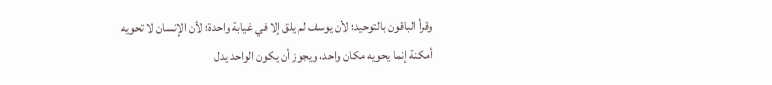وقرأ الباقون بالتوحيد؛ لأن يوسف لم يلق إلا في غيابة واحدة؛ لأن الإنسان لا تحويه أمكنة إنما يحويه مكان واحد، ويجوز أن يكون الواحد يدل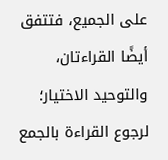على الجميع، فتتفق أيضًا القراءتان، والتوحيد الاختيار؛ لرجوع القراءة بالجمع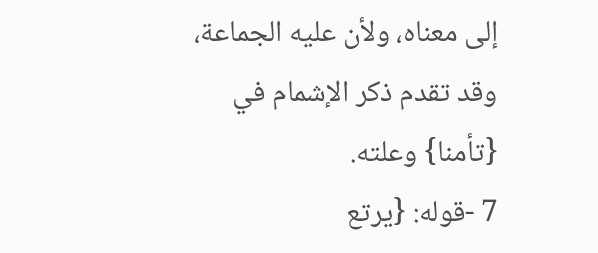إلى معناه، ولأن عليه الجماعة، وقد تقدم ذكر الإشمام في {تأمنا} وعلته.
7 -قوله: {يرتع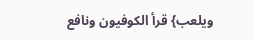ويلعب} قرأ الكوفيون ونافع